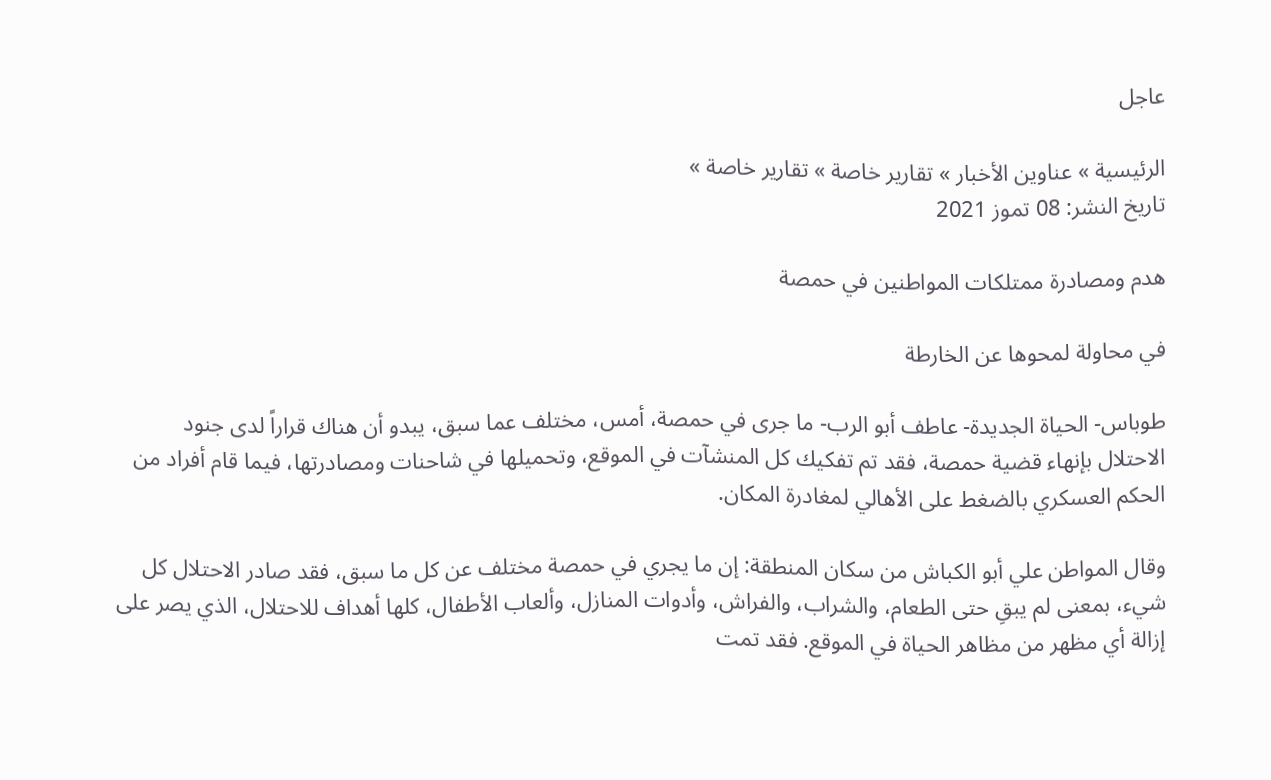عاجل

الرئيسية » عناوين الأخبار » تقارير خاصة » تقارير خاصة »
تاريخ النشر: 08 تموز 2021

هدم ومصادرة ممتلكات المواطنين في حمصة

في محاولة لمحوها عن الخارطة

طوباس- الحياة الجديدة- عاطف أبو الرب- ما جرى في حمصة، أمس، مختلف عما سبق، يبدو أن هناك قراراً لدى جنود الاحتلال بإنهاء قضية حمصة، فقد تم تفكيك كل المنشآت في الموقع، وتحميلها في شاحنات ومصادرتها، فيما قام أفراد من الحكم العسكري بالضغط على الأهالي لمغادرة المكان.

وقال المواطن علي أبو الكباش من سكان المنطقة: إن ما يجري في حمصة مختلف عن كل ما سبق، فقد صادر الاحتلال كل شيء، بمعنى لم يبقِ حتى الطعام، والشراب، والفراش، وأدوات المنازل، وألعاب الأطفال، كلها أهداف للاحتلال، الذي يصر على إزالة أي مظهر من مظاهر الحياة في الموقع. فقد تمت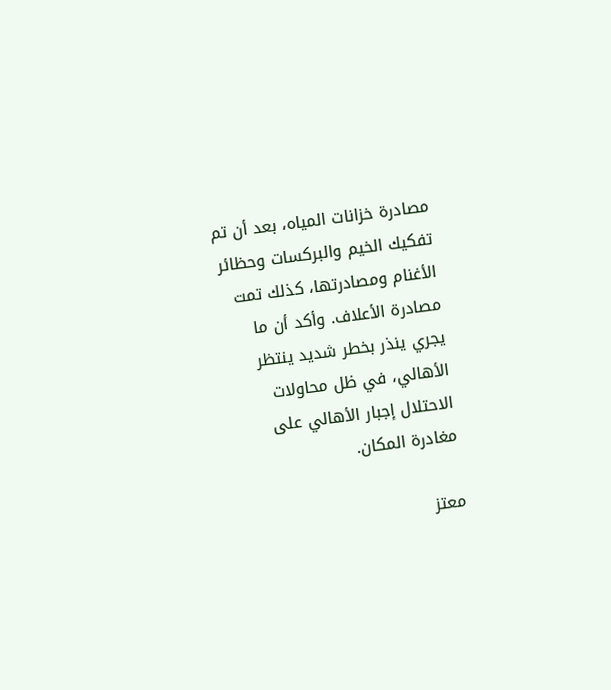مصادرة خزانات المياه، بعد أن تم تفكيك الخيم والبركسات وحظائر الأغنام ومصادرتها، كذلك تمت مصادرة الأعلاف. وأكد أن ما يجري ينذر بخطر شديد ينتظر الأهالي، في ظل محاولات الاحتلال إجبار الأهالي على مغادرة المكان.

معتز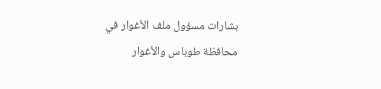بشارات مسؤول ملف الأغوار في محافظة طوباس والأغوار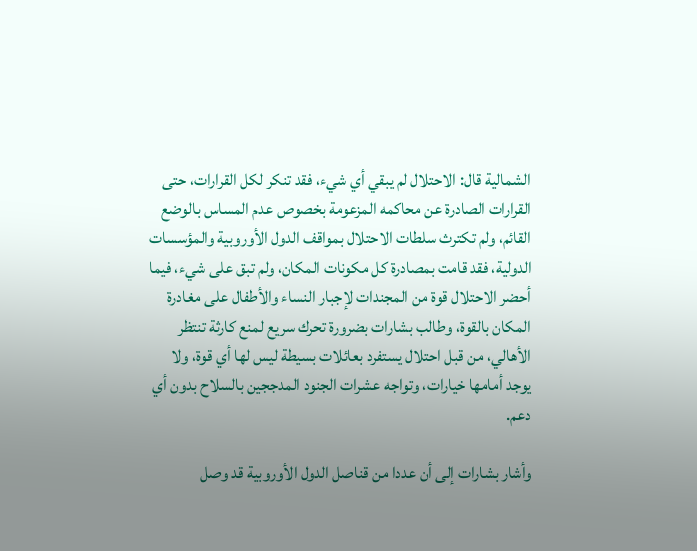الشمالية قال: الاحتلال لم يبقي أي شيء، فقد تنكر لكل القرارات، حتى القرارات الصادرة عن محاكمه المزعومة بخصوص عدم المساس بالوضع القائم، ولم تكترث سلطات الاحتلال بمواقف الدول الأوروبية والمؤسسات الدولية، فقد قامت بمصادرة كل مكونات المكان، ولم تبق على شيء، فيما أحضر الاحتلال قوة من المجندات لإجبار النساء والأطفال على مغادرة المكان بالقوة، وطالب بشارات بضرورة تحرك سريع لمنع كارثة تنتظر الأهالي، من قبل احتلال يستفرد بعائلات بسيطة ليس لها أي قوة، ولا يوجد أمامها خيارات، وتواجه عشرات الجنود المدججين بالسلاح بدون أي دعم.

وأشار بشارات إلى أن عددا من قناصل الدول الأوروبية قد وصل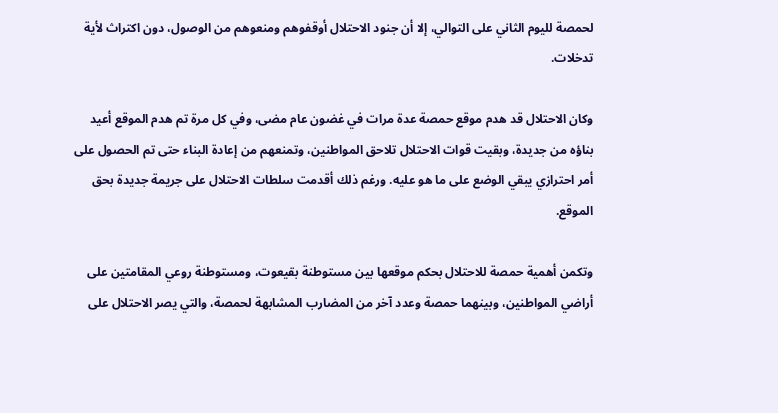لحمصة لليوم الثاني على التوالي، إلا أن جنود الاحتلال أوقفوهم ومنعوهم من الوصول، دون اكتراث لأية تدخلات.

وكان الاحتلال قد هدم موقع حمصة عدة مرات في غضون عام مضى، وفي كل مرة تم هدم الموقع أعيد بناؤه من جديدة، وبقيت قوات الاحتلال تلاحق المواطنين، وتمنعهم من إعادة البناء حتى تم الحصول على أمر احترازي يبقي الوضع على ما هو عليه. ورغم ذلك أقدمت سلطات الاحتلال على جريمة جديدة بحق الموقع.

وتكمن أهمية حمصة للاحتلال بحكم موقعها بين مستوطنة بقيعوت، ومستوطنة روعي المقامتين على أراضي المواطنين، وبينهما حمصة وعدد آخر من المضارب المشابهة لحمصة، والتي يصر الاحتلال على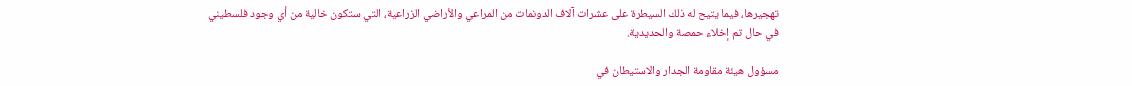تهجيرها، فيما يتيح له ذلك السيطرة على عشرات آلاف الدونمات من المراعي والأراضي الزراعية، التي ستكون خالية من أي وجود فلسطيني في حال تم إخلاء حمصة والحديدية.

مسؤول هيئة مقاومة الجدار والاستيطان في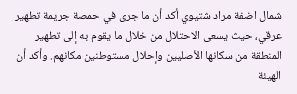شمال اضفة مراد شتيوي أكد أن ما جرى في حمصة جريمة تطهير عرقي، حيث يسعى الاحتلال من خلال ما يقوم به إلى تطهير المنطقة من سكانها الأصليين وإحلال مستوطنين مكانهم. وأكد أن الهيئة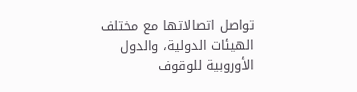تواصل اتصالاتها مع مختلف الهيئات الدولية، والدول الأوروبية للوقوف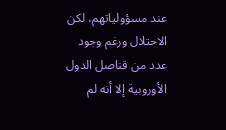عند مسؤولياتهم، لكن الاحتلال ورغم وجود عدد من قناصل الدول الأوروبية إلا أنه لم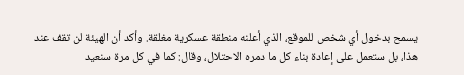يسمح بدخول أي شخص للموقع، الذي أعلنه منطقة عسكرية مغلقة. وأكد أن الهيئة لن تقف عند هذا، بل ستعمل على إعادة بناء كل ما دمره الاحتلال، وقال: كما في كل مرة سنعيد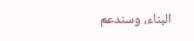البناء، وسندعم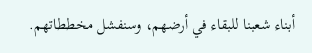أبناء شعبنا للبقاء في أرضهم، وسنفشل مخططاتهم.